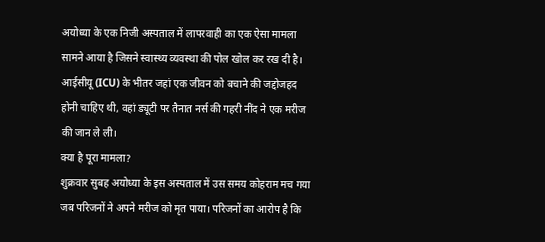अयोध्या के एक निजी अस्पताल में लापरवाही का एक ऐसा मामला सामने आया है जिसने स्वास्थ्य व्यवस्था की पोल खोल कर रख दी है। आईसीयू (ICU) के भीतर जहां एक जीवन को बचाने की जद्दोजहद होनी चाहिए थी, वहां ड्यूटी पर तैनात नर्स की गहरी नींद ने एक मरीज की जान ले ली।
क्या है पूरा मामला?
शुक्रवार सुबह अयोध्या के इस अस्पताल में उस समय कोहराम मच गया जब परिजनों ने अपने मरीज को मृत पाया। परिजनों का आरोप है कि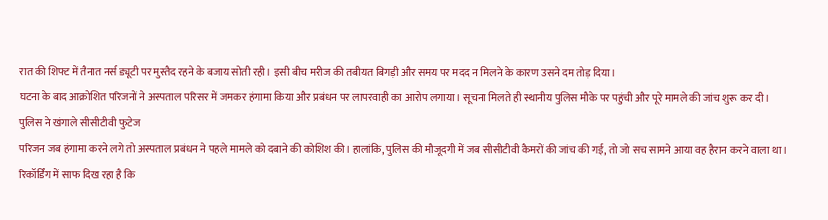रात की शिफ्ट में तैनात नर्स ड्यूटी पर मुस्तैद रहने के बजाय सोती रही। इसी बीच मरीज की तबीयत बिगड़ी और समय पर मदद न मिलने के कारण उसने दम तोड़ दिया।
घटना के बाद आक्रोशित परिजनों ने अस्पताल परिसर में जमकर हंगामा किया और प्रबंधन पर लापरवाही का आरोप लगाया। सूचना मिलते ही स्थानीय पुलिस मौके पर पहुंची और पूरे मामले की जांच शुरू कर दी।
पुलिस ने खंगाले सीसीटीवी फुटेज
परिजन जब हंगामा करने लगे तो अस्पताल प्रबंधन ने पहले मामले को दबाने की कोशिश की। हालांकि, पुलिस की मौजूदगी में जब सीसीटीवी कैमरों की जांच की गई, तो जो सच सामने आया वह हैरान करने वाला था। रिकॉर्डिंग में साफ दिख रहा है कि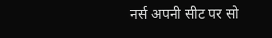नर्स अपनी सीट पर सो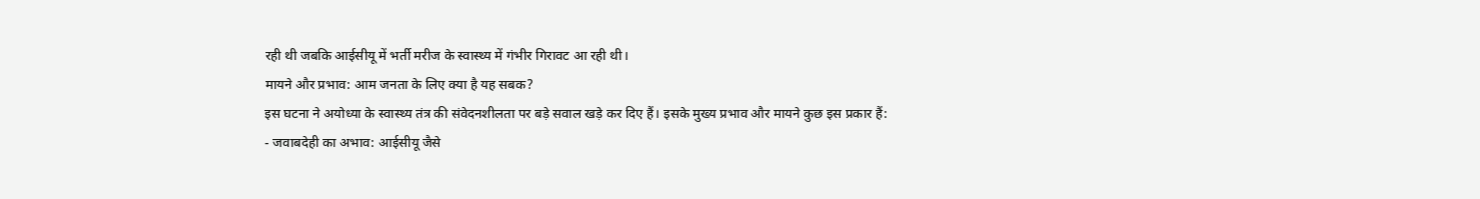रही थी जबकि आईसीयू में भर्ती मरीज के स्वास्थ्य में गंभीर गिरावट आ रही थी।
मायने और प्रभाव: आम जनता के लिए क्या है यह सबक?
इस घटना ने अयोध्या के स्वास्थ्य तंत्र की संवेदनशीलता पर बड़े सवाल खड़े कर दिए हैं। इसके मुख्य प्रभाव और मायने कुछ इस प्रकार हैं:
- जवाबदेही का अभाव: आईसीयू जैसे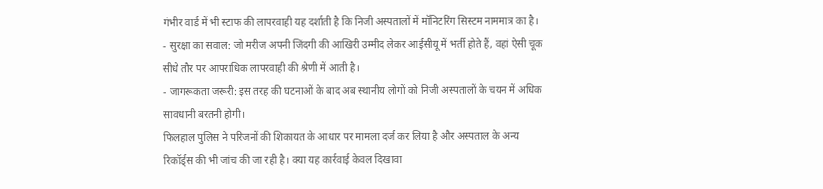गंभीर वार्ड में भी स्टाफ की लापरवाही यह दर्शाती है कि निजी अस्पतालों में मॉनिटरिंग सिस्टम नाममात्र का है।
- सुरक्षा का सवाल: जो मरीज अपनी जिंदगी की आखिरी उम्मीद लेकर आईसीयू में भर्ती होते हैं, वहां ऐसी चूक सीधे तौर पर आपराधिक लापरवाही की श्रेणी में आती है।
- जागरूकता जरूरी: इस तरह की घटनाओं के बाद अब स्थानीय लोगों को निजी अस्पतालों के चयन में अधिक सावधानी बरतनी होगी।
फिलहाल पुलिस ने परिजनों की शिकायत के आधार पर मामला दर्ज कर लिया है और अस्पताल के अन्य रिकॉर्ड्स की भी जांच की जा रही है। क्या यह कार्रवाई केवल दिखावा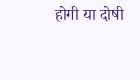होगी या दोषी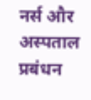नर्स और अस्पताल प्रबंधन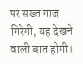पर सख्त गाज गिरेगी, यह देखने वाली बात होगी।